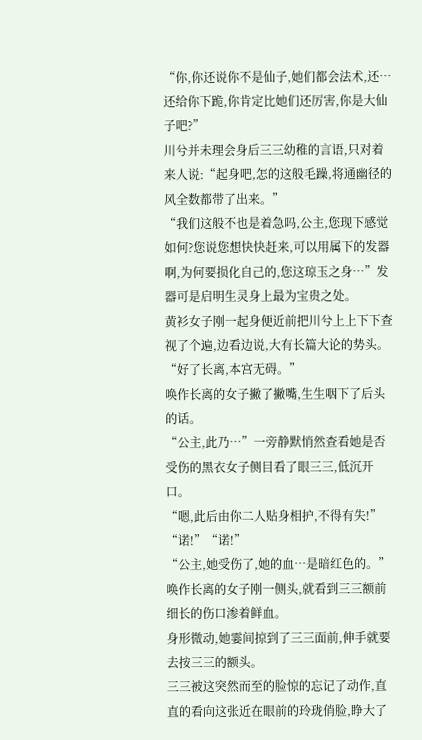“你,你还说你不是仙子,她们都会法术,还…还给你下跪,你肯定比她们还厉害,你是大仙子吧?”
川兮并未理会身后三三幼稚的言语,只对着来人说:“起身吧,怎的这般毛躁,将通幽径的风全数都带了出来。”
“我们这般不也是着急吗,公主,您现下感觉如何?您说您想快快赶来,可以用属下的发器啊,为何要损化自己的,您这琼玉之身…”发器可是启明生灵身上最为宝贵之处。
黄衫女子刚一起身便近前把川兮上上下下查视了个遍,边看边说,大有长篇大论的势头。
“好了长离,本宫无碍。”
唤作长离的女子撇了撇嘴,生生咽下了后头的话。
“公主,此乃…”一旁静默悄然查看她是否受伤的黑衣女子侧目看了眼三三,低沉开口。
“嗯,此后由你二人贴身相护,不得有失!”
“诺!”“诺!”
“公主,她受伤了,她的血…是暗红色的。”唤作长离的女子刚一侧头,就看到三三额前细长的伤口渗着鲜血。
身形微动,她霎间掠到了三三面前,伸手就要去按三三的额头。
三三被这突然而至的脸惊的忘记了动作,直直的看向这张近在眼前的玲珑俏脸,睁大了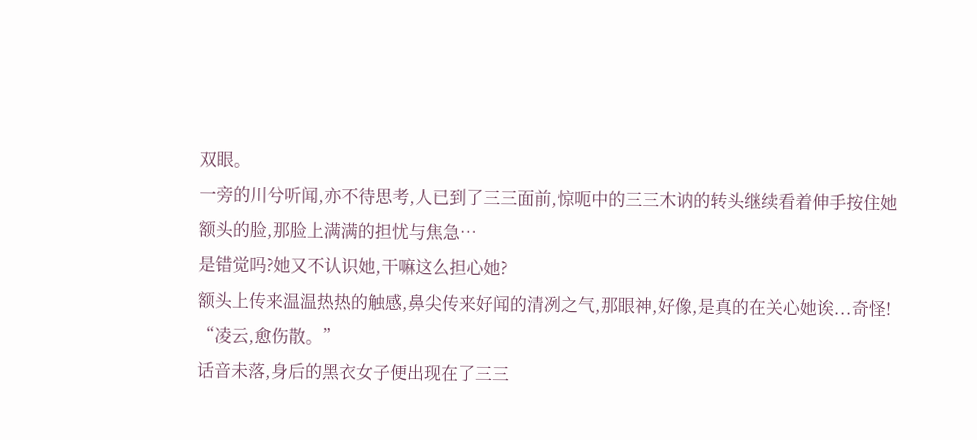双眼。
一旁的川兮听闻,亦不待思考,人已到了三三面前,惊呃中的三三木讷的转头继续看着伸手按住她额头的脸,那脸上满满的担忧与焦急…
是错觉吗?她又不认识她,干嘛这么担心她?
额头上传来温温热热的触感,鼻尖传来好闻的清冽之气,那眼神,好像,是真的在关心她诶...奇怪!
“凌云,愈伤散。”
话音未落,身后的黑衣女子便出现在了三三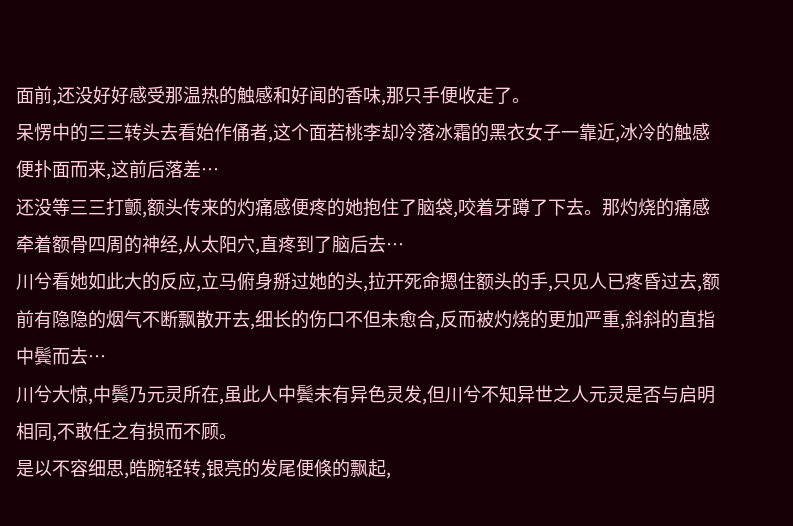面前,还没好好感受那温热的触感和好闻的香味,那只手便收走了。
呆愣中的三三转头去看始作俑者,这个面若桃李却冷落冰霜的黑衣女子一靠近,冰冷的触感便扑面而来,这前后落差…
还没等三三打颤,额头传来的灼痛感便疼的她抱住了脑袋,咬着牙蹲了下去。那灼烧的痛感牵着额骨四周的神经,从太阳穴,直疼到了脑后去…
川兮看她如此大的反应,立马俯身掰过她的头,拉开死命摁住额头的手,只见人已疼昏过去,额前有隐隐的烟气不断飘散开去,细长的伤口不但未愈合,反而被灼烧的更加严重,斜斜的直指中鬓而去…
川兮大惊,中鬓乃元灵所在,虽此人中鬓未有异色灵发,但川兮不知异世之人元灵是否与启明相同,不敢任之有损而不顾。
是以不容细思,皓腕轻转,银亮的发尾便倏的飘起,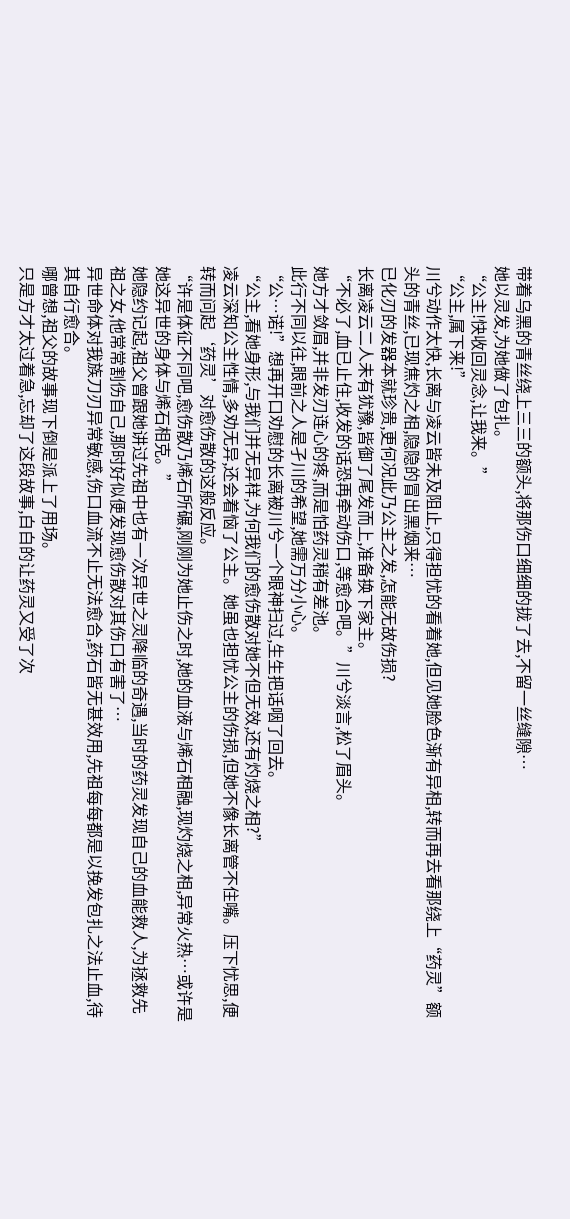带着乌黑的青丝绕上三三的额头,将那伤口细细的拢了去,不留一丝缝隙…
她以灵发,为她做了包扎。
“公主!快收回灵念,让我来。”
“公主,属下来!”
川兮动作太快,长离与凌云皆未及阻止,只得担忧的看着她,但见她脸色渐有异相,转而再去看那绕上“药灵”额头的青丝,已现焦灼之相,隐隐的冒出黑烟来…
已化刃的发器本就珍贵,更何况此乃公主之发,怎能无故伤损?
长离凌云二人未有犹豫,皆御了尾发而上,准备换下家主。
“不必了,血已止住,收发的话恐再牵动伤口,等愈合吧。”川兮淡言,松了眉头。
她方才敛眉,并非发刃连心的疼,而是怕药灵稍有差池。
此行不同以往,眼前之人是孑川的希望,她需万分小心。
“公…诺!”想再开口劝慰的长离被川兮一个眼神扫过,生生把话咽了回去。
“公主,看她身形,与我们并无异样,为何我们的愈伤散对她不但无效,还有灼烧之相?”
凌云深知公主性情,多劝无异,还会着恼了公主。她虽也担忧公主的伤损,但她不像长离管不住嘴。压下忧思,便转而问起‘药灵’对愈伤散的这般反应。
“许是体征不同吧,愈伤散乃烯石所碾,刚刚为她止伤之时,她的血液与烯石相融,现灼烧之相,异常火热…或许是她这异世的身体与烯石相克。”
她隐约记起,祖父曾跟她讲过先祖中也有一次异世之灵降临的奇遇,当时的药灵发现自己的血能救人,为拯救先祖之女,他常常割伤自己,那时好似便发现愈伤散对其伤口有害了…
异世命体对我族刀刃异常敏感,伤口血流不止无法愈合,药石皆无甚效用,先祖每每都是以挽发包扎之法止血,待其自行愈合。
哪曾想,祖父的故事现下倒是派上了用场。
只是方才太过着急,忘却了这段故事,白白的让药灵又受了次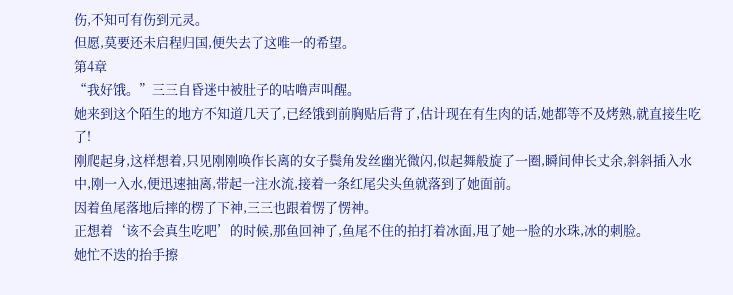伤,不知可有伤到元灵。
但愿,莫要还未启程归国,便失去了这唯一的希望。
第4章
“我好饿。”三三自昏迷中被肚子的咕噜声叫醒。
她来到这个陌生的地方不知道几天了,已经饿到前胸贴后背了,估计现在有生肉的话,她都等不及烤熟,就直接生吃了!
刚爬起身,这样想着,只见刚刚唤作长离的女子鬓角发丝幽光微闪,似起舞般旋了一圈,瞬间伸长丈余,斜斜插入水中,刚一入水,便迅速抽离,带起一注水流,接着一条红尾尖头鱼就落到了她面前。
因着鱼尾落地后摔的楞了下神,三三也跟着愣了愣神。
正想着‘该不会真生吃吧’的时候,那鱼回神了,鱼尾不住的拍打着冰面,甩了她一脸的水珠,冰的刺脸。
她忙不迭的抬手擦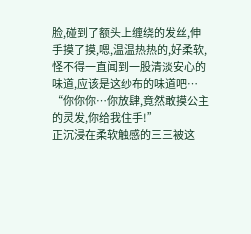脸,碰到了额头上缠绕的发丝,伸手摸了摸,嗯,温温热热的,好柔软,怪不得一直闻到一股清淡安心的味道,应该是这纱布的味道吧…
“你你你…你放肆,竟然敢摸公主的灵发,你给我住手!”
正沉浸在柔软触感的三三被这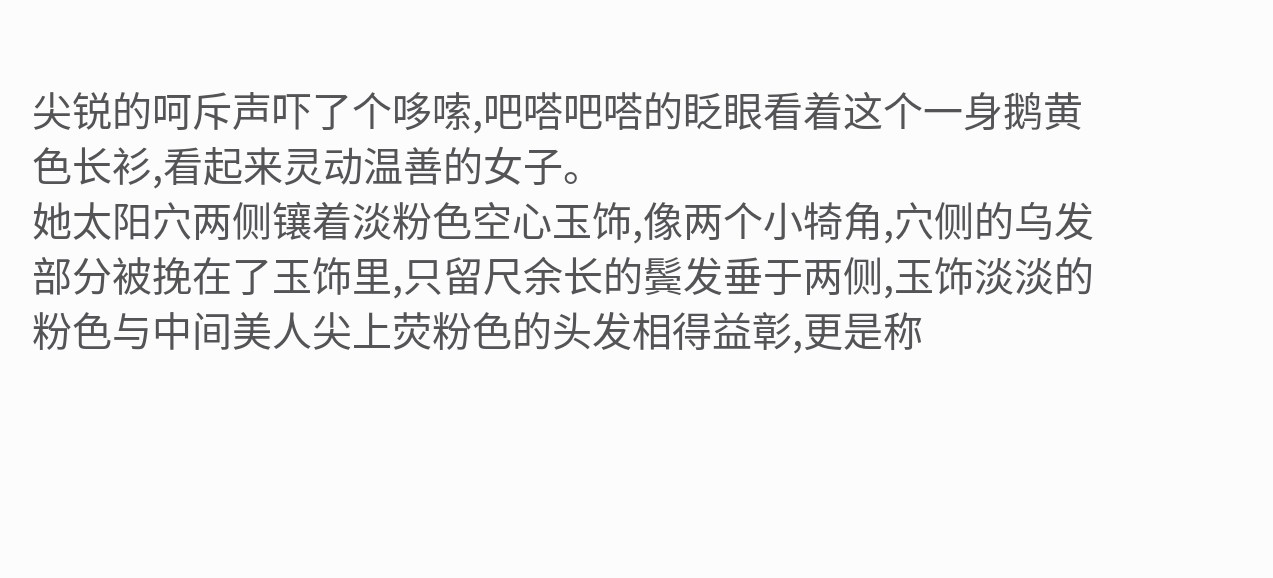尖锐的呵斥声吓了个哆嗦,吧嗒吧嗒的眨眼看着这个一身鹅黄色长衫,看起来灵动温善的女子。
她太阳穴两侧镶着淡粉色空心玉饰,像两个小犄角,穴侧的乌发部分被挽在了玉饰里,只留尺余长的鬓发垂于两侧,玉饰淡淡的粉色与中间美人尖上荧粉色的头发相得益彰,更是称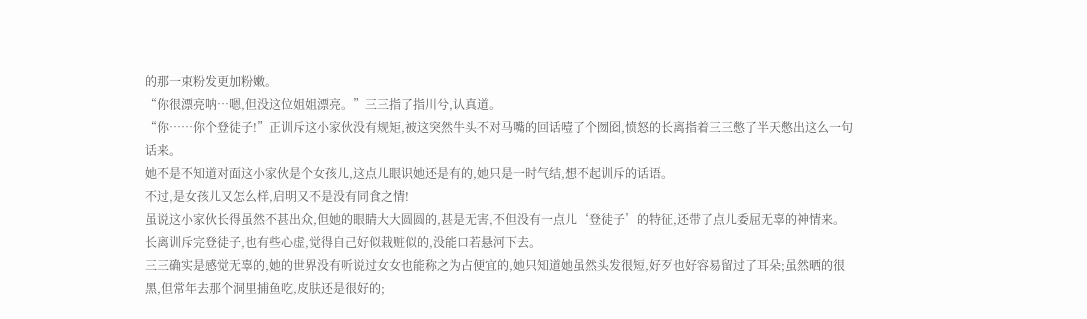的那一束粉发更加粉嫩。
“你很漂亮呐…嗯,但没这位姐姐漂亮。”三三指了指川兮,认真道。
“你……你个登徒子!”正训斥这小家伙没有规矩,被这突然牛头不对马嘴的回话噎了个囫囵,愤怒的长离指着三三憋了半天憋出这么一句话来。
她不是不知道对面这小家伙是个女孩儿,这点儿眼识她还是有的,她只是一时气结,想不起训斥的话语。
不过,是女孩儿又怎么样,启明又不是没有同食之情!
虽说这小家伙长得虽然不甚出众,但她的眼睛大大圆圆的,甚是无害,不但没有一点儿‘登徒子’的特征,还带了点儿委屈无辜的神情来。
长离训斥完登徒子,也有些心虚,觉得自己好似栽赃似的,没能口若悬河下去。
三三确实是感觉无辜的,她的世界没有听说过女女也能称之为占便宜的,她只知道她虽然头发很短,好歹也好容易留过了耳朵;虽然晒的很黑,但常年去那个洞里捕鱼吃,皮肤还是很好的;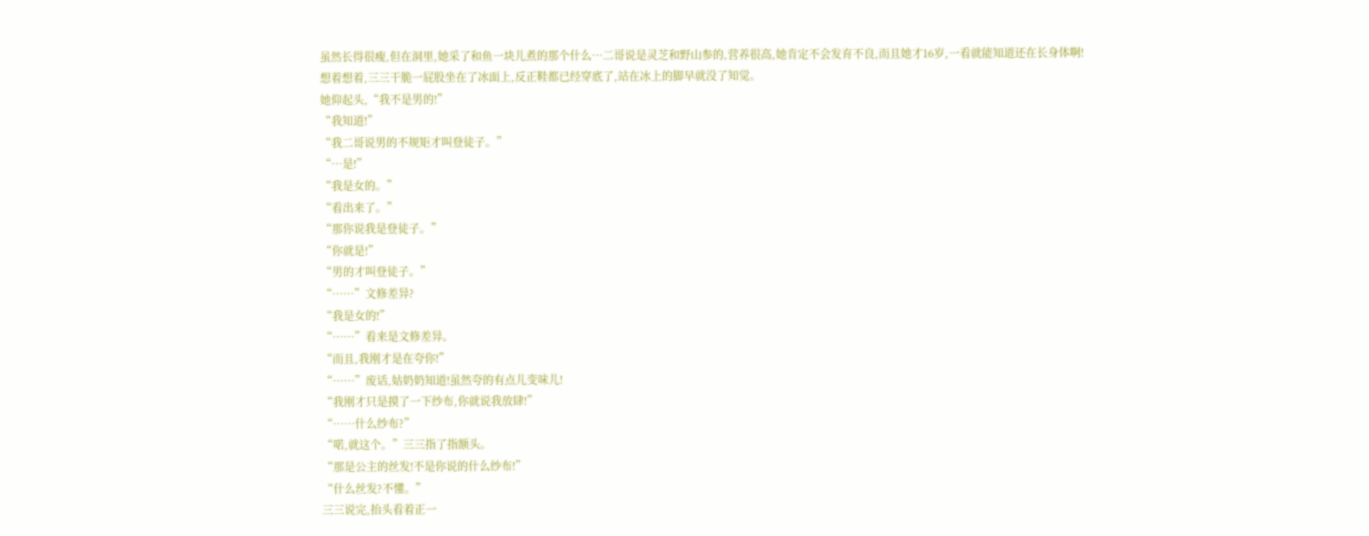虽然长得很瘦,但在洞里,她采了和鱼一块儿煮的那个什么…二哥说是灵芝和野山参的,营养很高,她肯定不会发育不良,而且她才16岁,一看就能知道还在长身体啊!
想着想着,三三干脆一屁股坐在了冰面上,反正鞋都已经穿底了,站在冰上的脚早就没了知觉。
她仰起头,“我不是男的!”
“我知道!”
“我二哥说男的不规矩才叫登徒子。”
“…是!”
“我是女的。”
“看出来了。”
“那你说我是登徒子。”
“你就是!”
“男的才叫登徒子。”
“……”文修差异?
“我是女的!”
“……”看来是文修差异。
“而且,我刚才是在夸你!”
“……”废话,姑奶奶知道!虽然夸的有点儿变味儿!
“我刚才只是摸了一下纱布,你就说我放肆!”
“……什么纱布?”
“喏,就这个。”三三指了指额头。
“那是公主的丝发!不是你说的什么纱布!”
“什么丝发?不懂。”
三三说完,抬头看着正一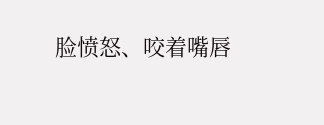脸愤怒、咬着嘴唇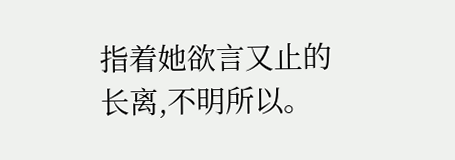指着她欲言又止的长离,不明所以。